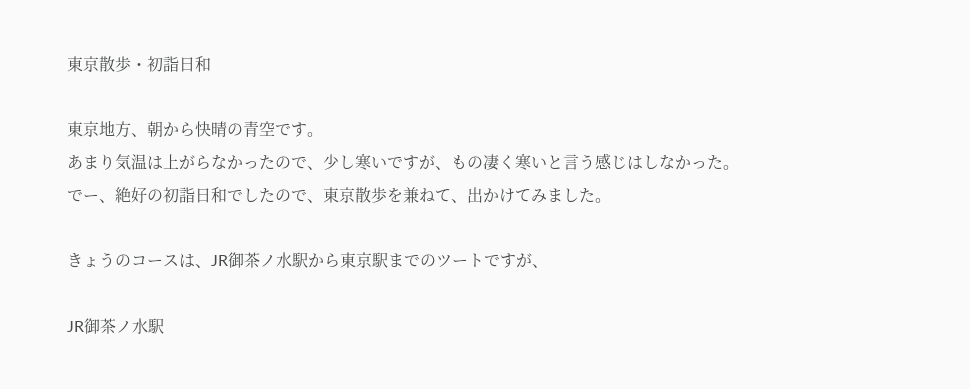東京散歩・初詣日和

東京地方、朝から快晴の青空です。
あまり気温は上がらなかったので、少し寒いですが、もの凄く寒いと言う感じはしなかった。
でー、絶好の初詣日和でしたので、東京散歩を兼ねて、出かけてみました。

きょうのコースは、JR御茶ノ水駅から東京駅までのツートですが、

JR御茶ノ水駅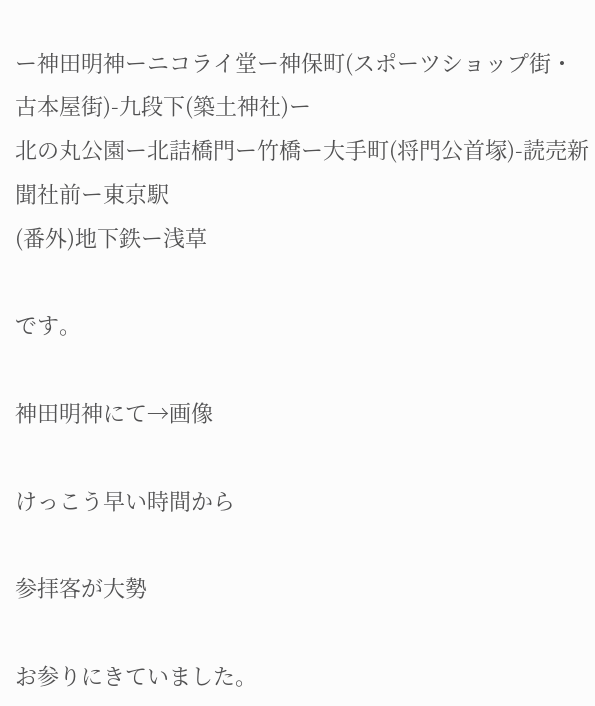ー神田明神ーニコライ堂ー神保町(スポーツショップ街・古本屋街)-九段下(築土神社)ー
北の丸公園ー北詰橋門ー竹橋ー大手町(将門公首塚)-読売新聞社前ー東京駅
(番外)地下鉄ー浅草

です。

神田明神にて→画像

けっこう早い時間から

参拝客が大勢

お参りにきていました。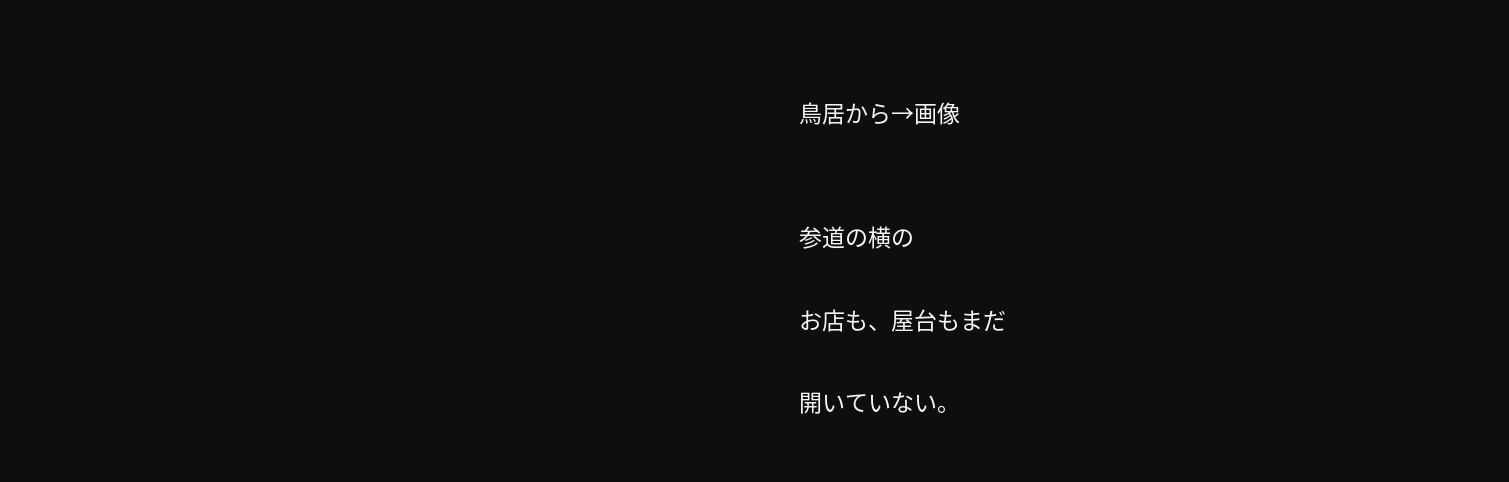鳥居から→画像


参道の横の

お店も、屋台もまだ

開いていない。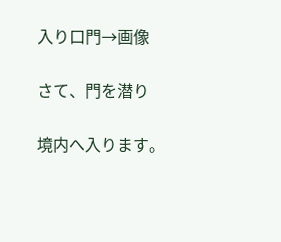入り口門→画像

さて、門を潜り

境内へ入ります。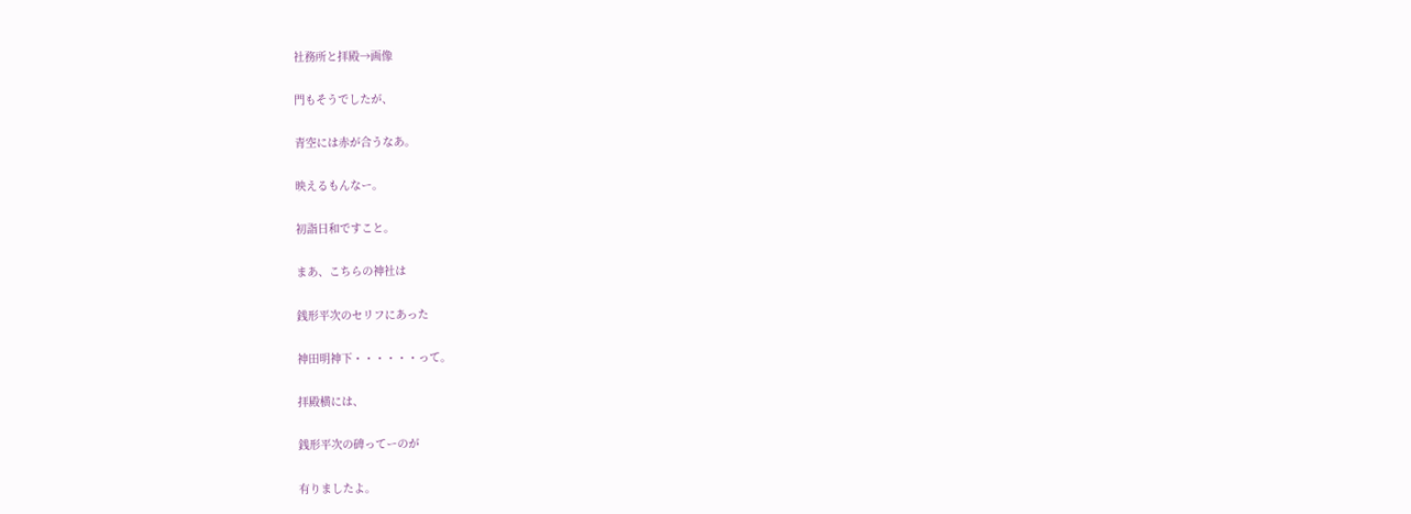社務所と拝殿→画像

門もそうでしたが、

青空には赤が合うなあ。

映えるもんなー。

初詣日和ですこと。

まあ、こちらの神社は

銭形平次のセリフにあった

神田明神下・・・・・・って。

拝殿横には、

銭形平次の碑ってーのが

有りましたよ。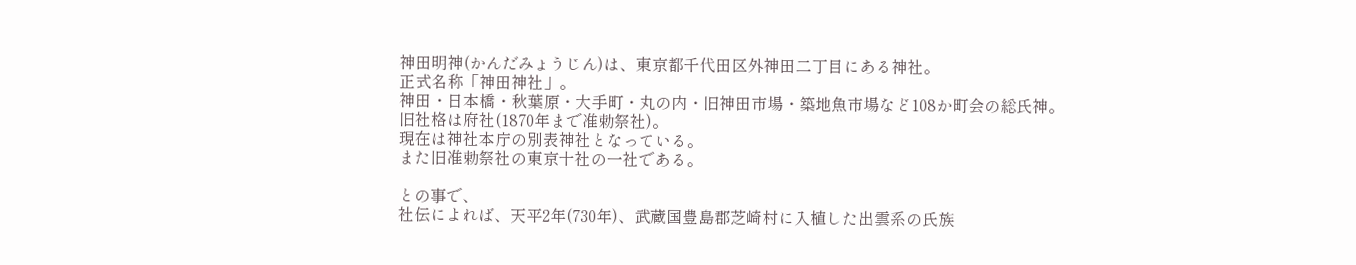神田明神(かんだみょうじん)は、東京都千代田区外神田二丁目にある神社。
正式名称「神田神社」。
神田・日本橋・秋葉原・大手町・丸の内・旧神田市場・築地魚市場など108か町会の総氏神。
旧社格は府社(1870年まで准勅祭社)。
現在は神社本庁の別表神社となっている。
また旧准勅祭社の東京十社の一社である。

との事で、
社伝によれば、天平2年(730年)、武蔵国豊島郡芝崎村に入植した出雲系の氏族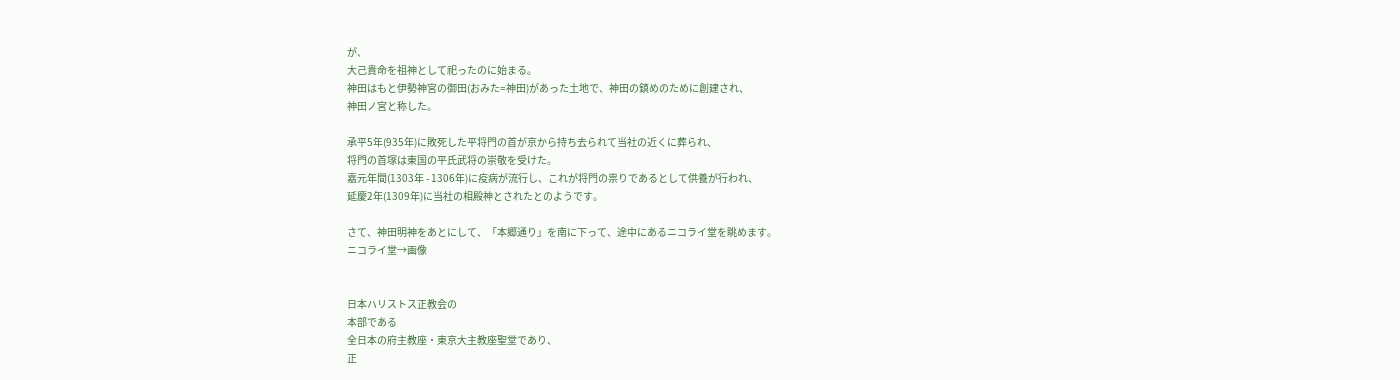が、
大己貴命を祖神として祀ったのに始まる。
神田はもと伊勢神宮の御田(おみた=神田)があった土地で、神田の鎮めのために創建され、
神田ノ宮と称した。

承平5年(935年)に敗死した平将門の首が京から持ち去られて当社の近くに葬られ、
将門の首塚は東国の平氏武将の崇敬を受けた。
嘉元年間(1303年 - 1306年)に疫病が流行し、これが将門の祟りであるとして供養が行われ、
延慶2年(1309年)に当社の相殿神とされたとのようです。

さて、神田明神をあとにして、「本郷通り」を南に下って、途中にあるニコライ堂を眺めます。
ニコライ堂→画像


日本ハリストス正教会の
本部である
全日本の府主教座・東京大主教座聖堂であり、
正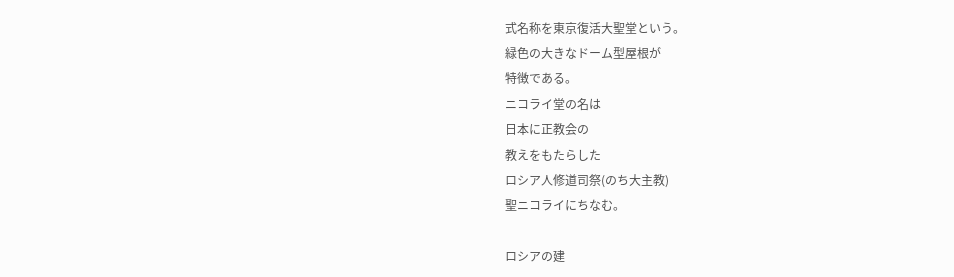式名称を東京復活大聖堂という。
緑色の大きなドーム型屋根が
特徴である。
ニコライ堂の名は
日本に正教会の
教えをもたらした
ロシア人修道司祭(のち大主教)
聖ニコライにちなむ。

ロシアの建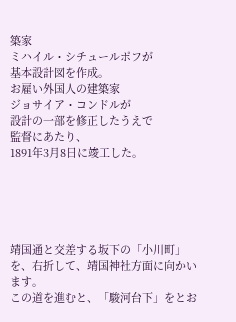築家
ミハイル・シチュールポフが
基本設計図を作成。
お雇い外国人の建築家
ジョサイア・コンドルが
設計の一部を修正したうえで
監督にあたり、
1891年3月8日に竣工した。





靖国通と交差する坂下の「小川町」を、右折して、靖国神社方面に向かいます。
この道を進むと、「駿河台下」をとお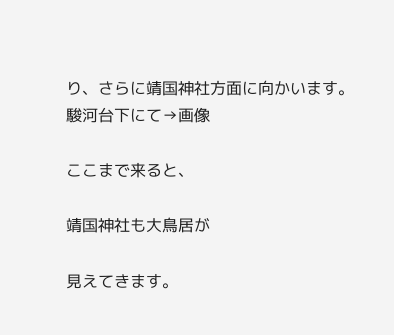り、さらに靖国神社方面に向かいます。
駿河台下にて→画像

ここまで来ると、

靖国神社も大鳥居が

見えてきます。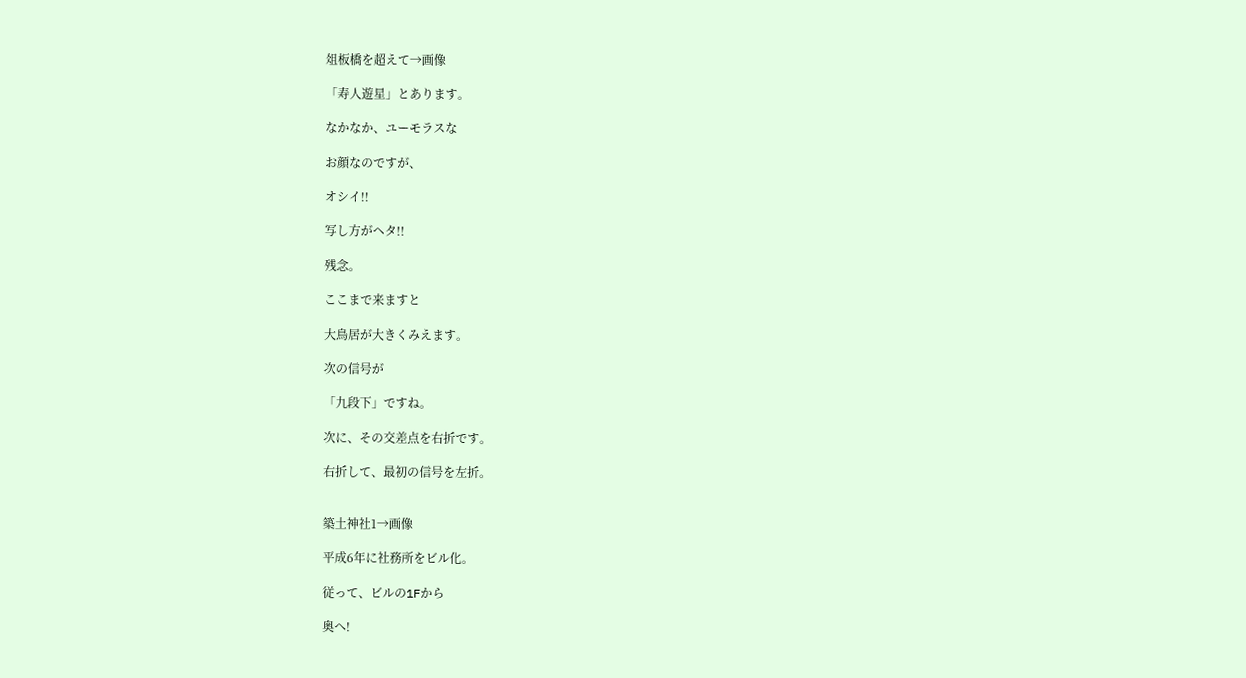俎板橋を超えて→画像

「寿人遊星」とあります。

なかなか、ユーモラスな

お顔なのですが、

オシイ!!

写し方がヘタ!!

残念。

ここまで来ますと

大鳥居が大きくみえます。

次の信号が

「九段下」ですね。

次に、その交差点を右折です。

右折して、最初の信号を左折。


築土神社1→画像

平成6年に社務所をビル化。

従って、ビルの1Fから

奥へ!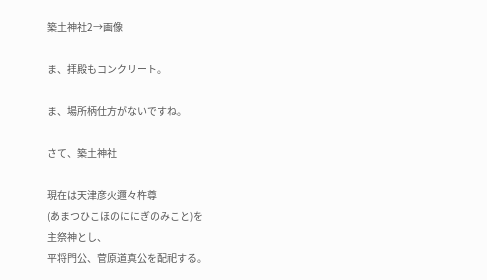築土神社2→画像

ま、拝殿もコンクリート。

ま、場所柄仕方がないですね。

さて、築土神社

現在は天津彦火邇々杵尊
(あまつひこほのににぎのみこと)を
主祭神とし、
平将門公、菅原道真公を配祀する。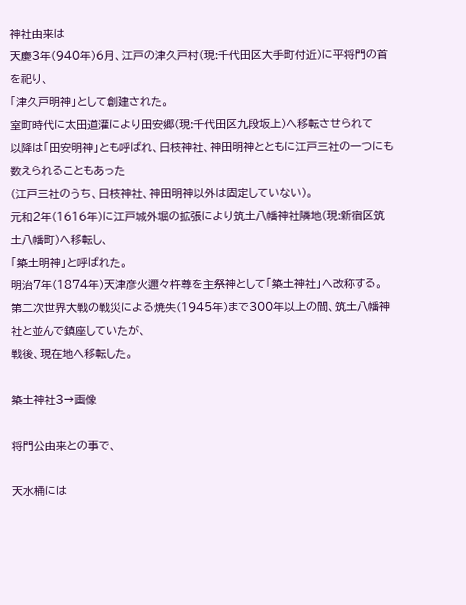神社由来は
天慶3年(940年)6月、江戸の津久戸村(現:千代田区大手町付近)に平将門の首を祀り、
「津久戸明神」として創建された。
室町時代に太田道灌により田安郷(現:千代田区九段坂上)へ移転させられて
以降は「田安明神」とも呼ばれ、日枝神社、神田明神とともに江戸三社の一つにも数えられることもあった
(江戸三社のうち、日枝神社、神田明神以外は固定していない)。
元和2年(1616年)に江戸城外堀の拡張により筑土八幡神社隣地(現:新宿区筑土八幡町)へ移転し、
「築土明神」と呼ばれた。
明治7年(1874年)天津彦火邇々杵尊を主祭神として「築土神社」へ改称する。
第二次世界大戦の戦災による焼失(1945年)まで300年以上の間、筑土八幡神社と並んで鎮座していたが、
戦後、現在地へ移転した。

築土神社3→画像

将門公由来との事で、

天水桶には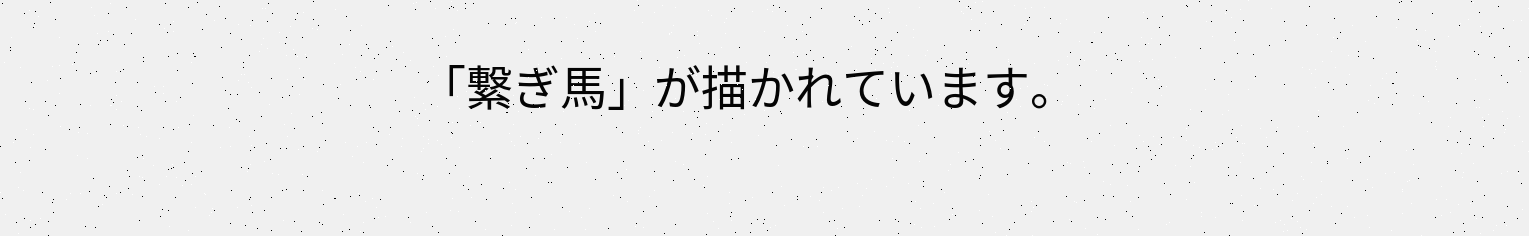「繋ぎ馬」が描かれています。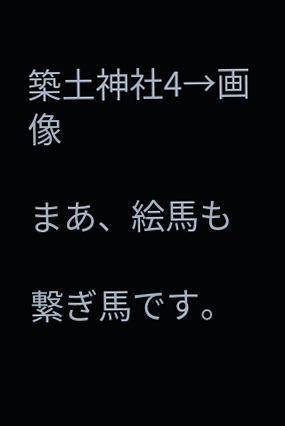築土神社4→画像

まあ、絵馬も

繋ぎ馬です。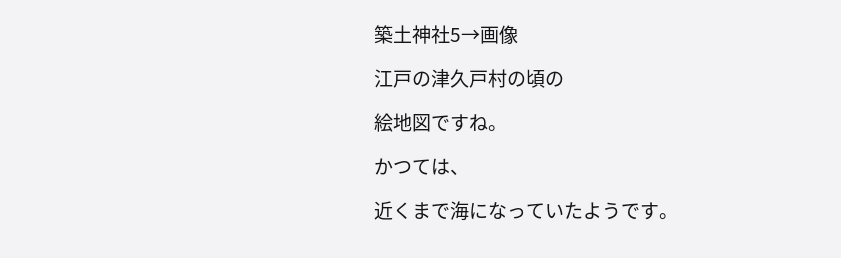築土神社5→画像

江戸の津久戸村の頃の

絵地図ですね。

かつては、

近くまで海になっていたようです。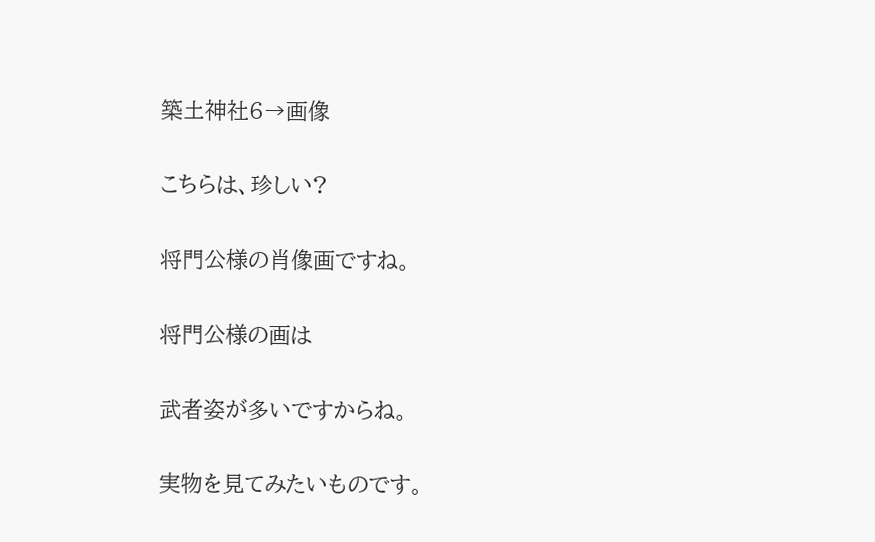築土神社6→画像

こちらは、珍しい?

将門公様の肖像画ですね。

将門公様の画は

武者姿が多いですからね。

実物を見てみたいものです。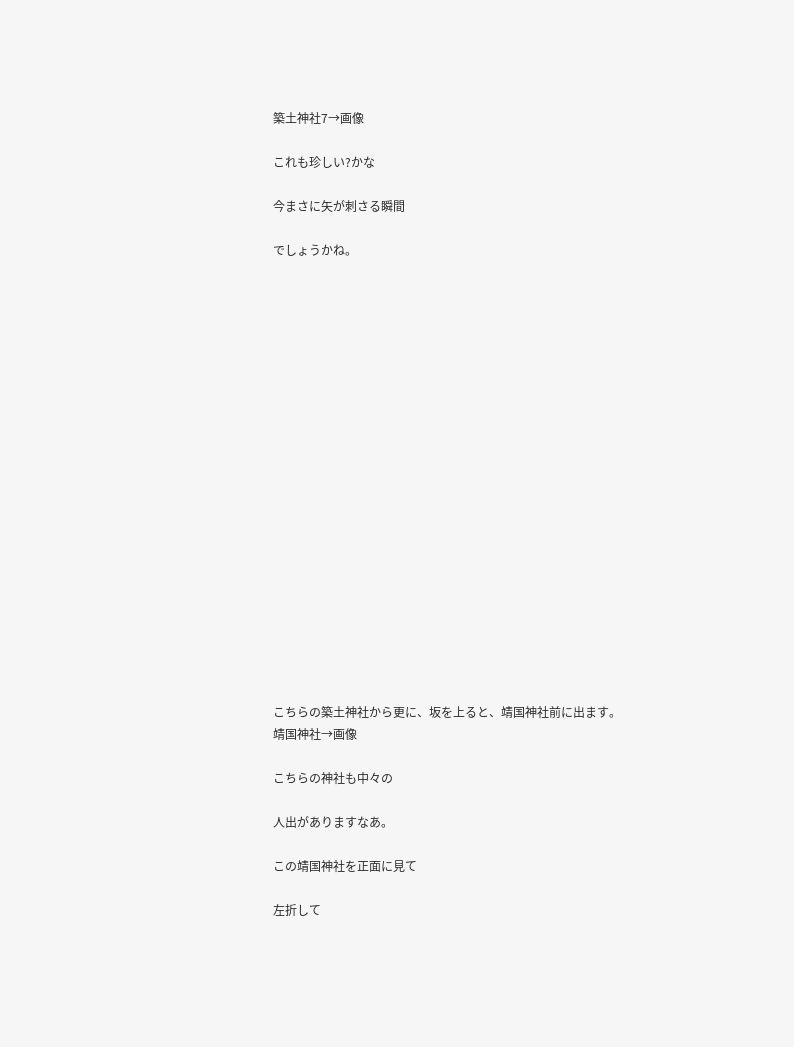築土神社7→画像

これも珍しい?かな

今まさに矢が刺さる瞬間

でしょうかね。




















こちらの築土神社から更に、坂を上ると、靖国神社前に出ます。
靖国神社→画像

こちらの神社も中々の

人出がありますなあ。

この靖国神社を正面に見て

左折して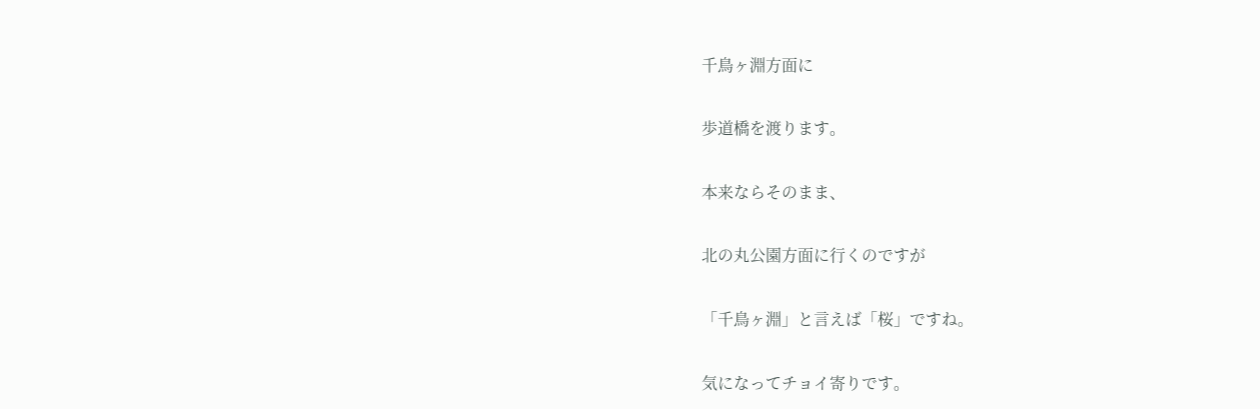千鳥ヶ淵方面に

歩道橋を渡ります。

本来ならそのまま、

北の丸公園方面に行くのですが

「千鳥ヶ淵」と言えば「桜」ですね。

気になってチョイ寄りです。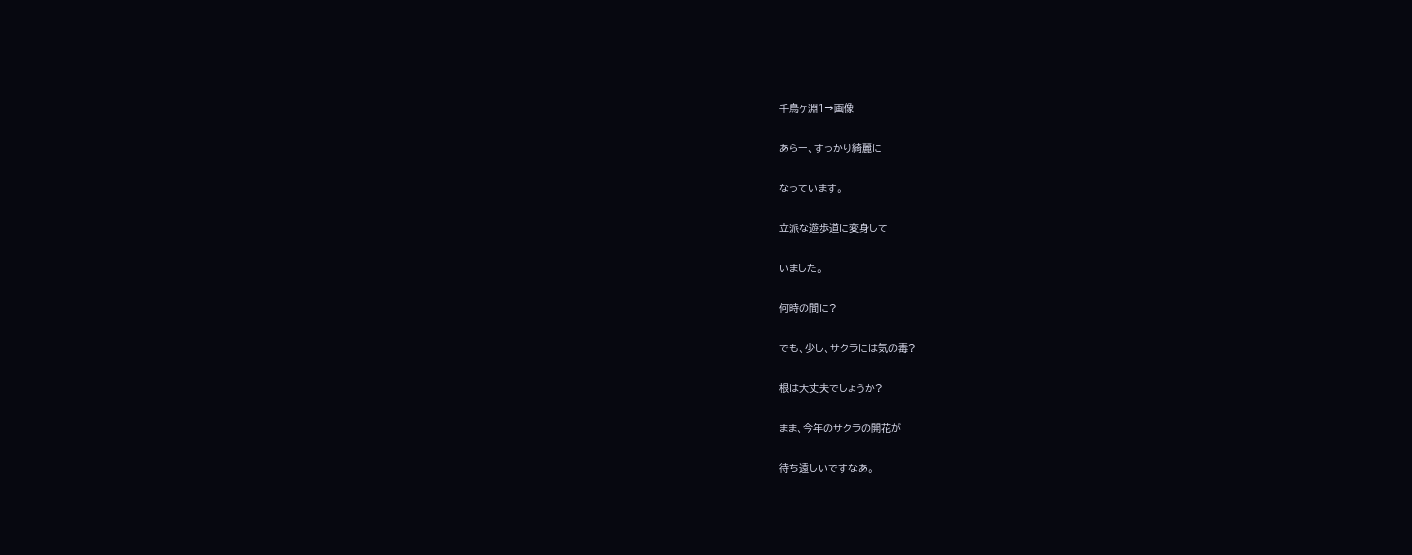千鳥ヶ淵1→画像

あらー、すっかり綺麗に

なっています。

立派な遊歩道に変身して

いました。

何時の間に?

でも、少し、サクラには気の毒?

根は大丈夫でしょうか?

まま、今年のサクラの開花が

待ち遠しいですなあ。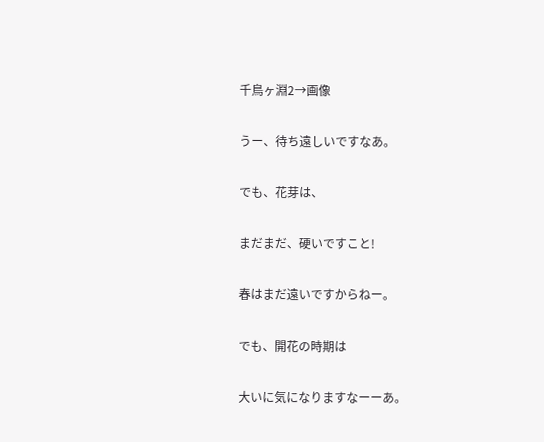千鳥ヶ淵2→画像

うー、待ち遠しいですなあ。

でも、花芽は、

まだまだ、硬いですこと!

春はまだ遠いですからねー。

でも、開花の時期は

大いに気になりますなーーあ。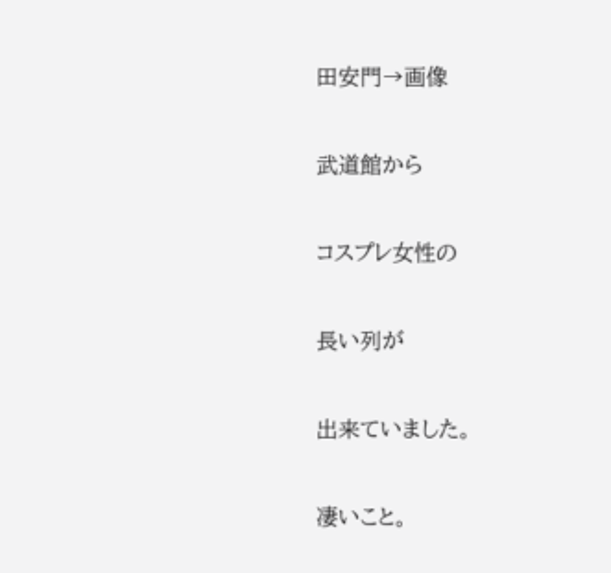田安門→画像

武道館から

コスプレ女性の

長い列が

出来ていました。

凄いこと。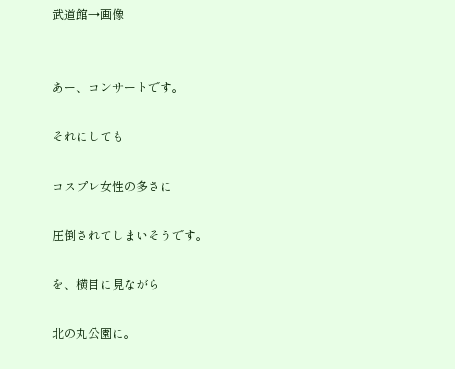武道館→画像


あー、コンサートです。

それにしても

コスプレ女性の多さに

圧倒されてしまいそうです。

を、横目に見ながら

北の丸公園に。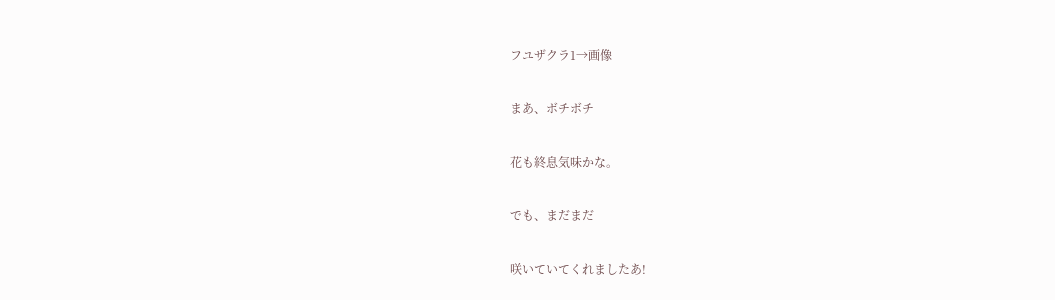フユザクラ1→画像

まあ、ボチボチ

花も終息気味かな。

でも、まだまだ

咲いていてくれましたあ!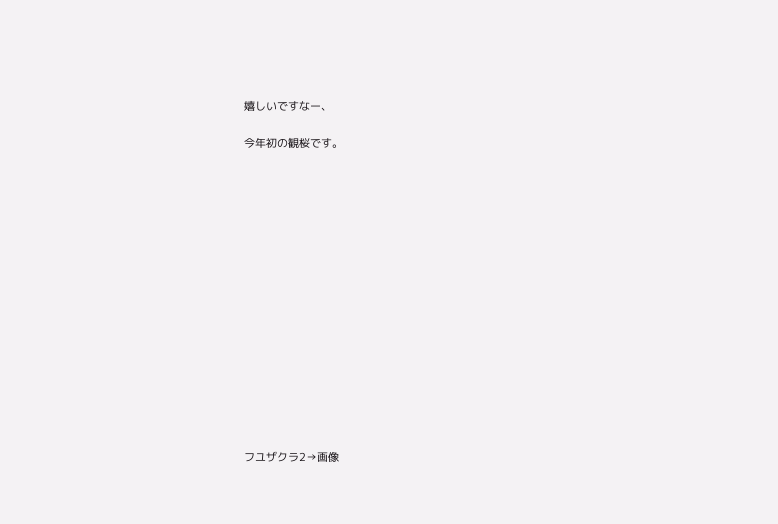嬉しいですなー、

今年初の観桜です。
















フユザクラ2→画像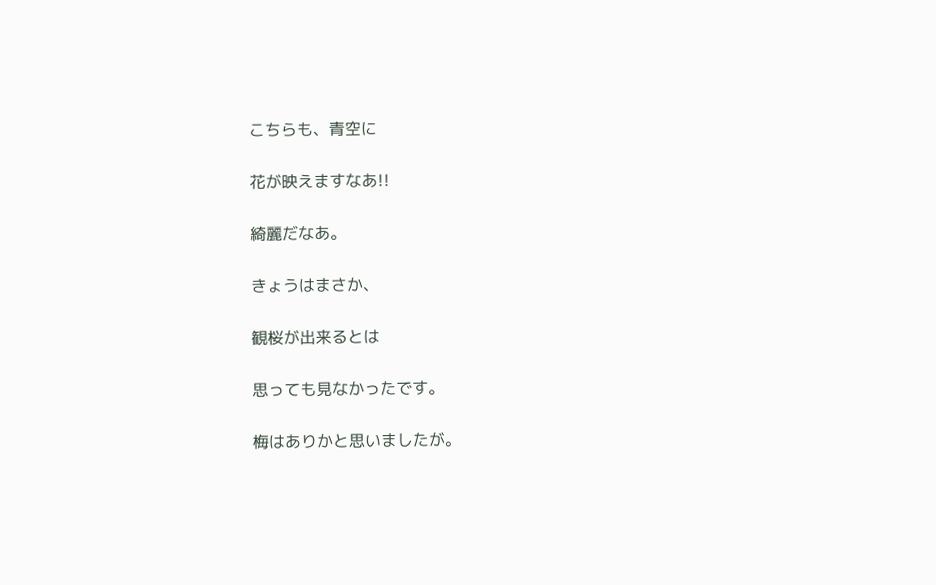こちらも、青空に

花が映えますなあ!!

綺麗だなあ。

きょうはまさか、

観桜が出来るとは

思っても見なかったです。

梅はありかと思いましたが。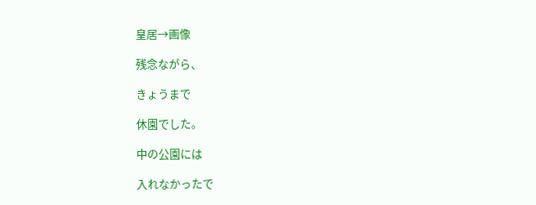皇居→画像

残念ながら、

きょうまで

休園でした。

中の公園には

入れなかったで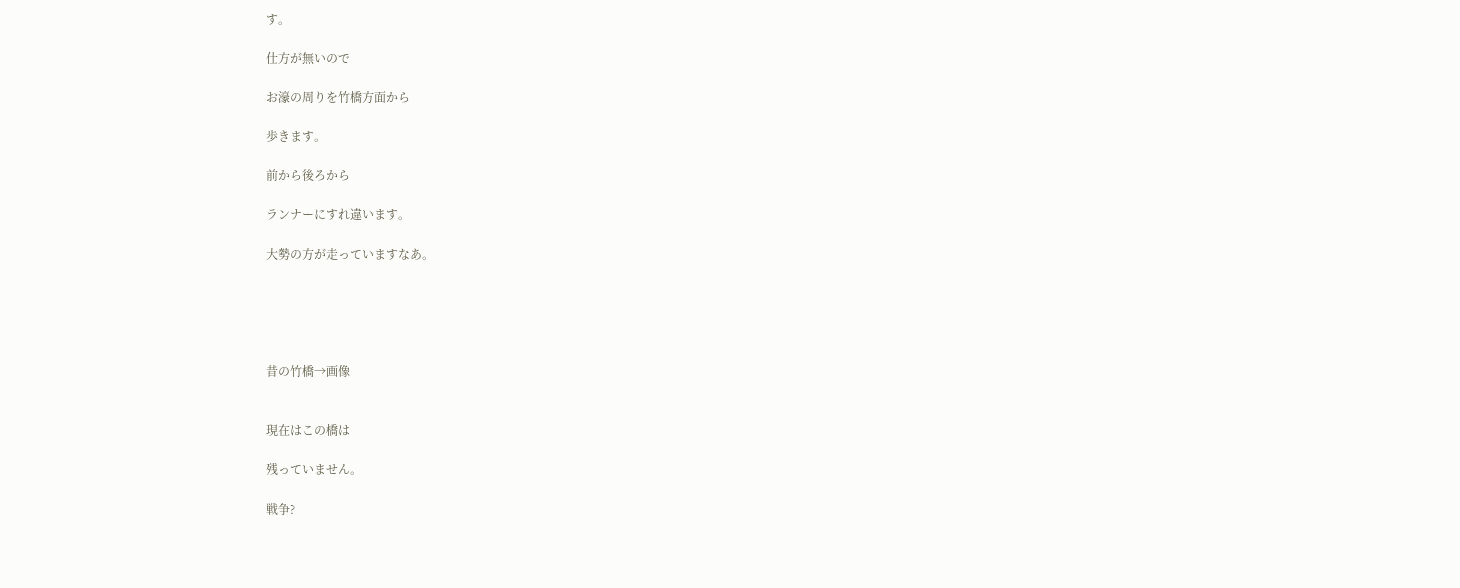す。

仕方が無いので

お濠の周りを竹橋方面から

歩きます。

前から後ろから

ランナーにすれ違います。

大勢の方が走っていますなあ。





昔の竹橋→画像


現在はこの橋は

残っていません。

戦争?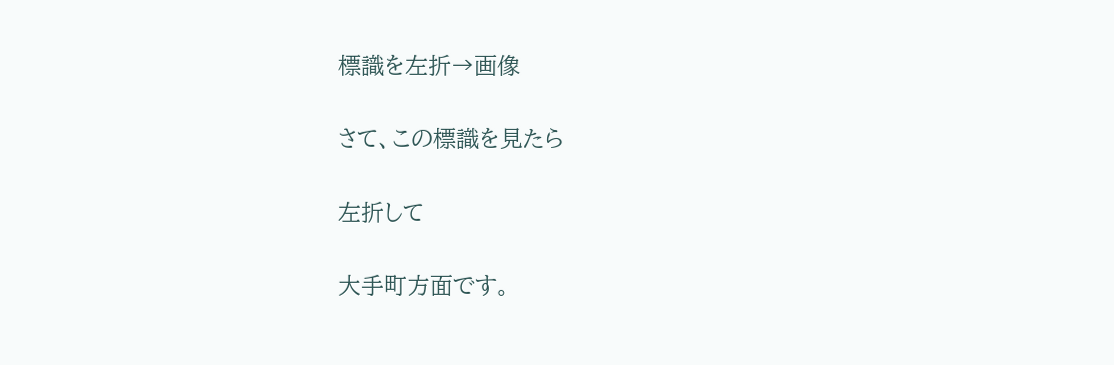標識を左折→画像

さて、この標識を見たら

左折して

大手町方面です。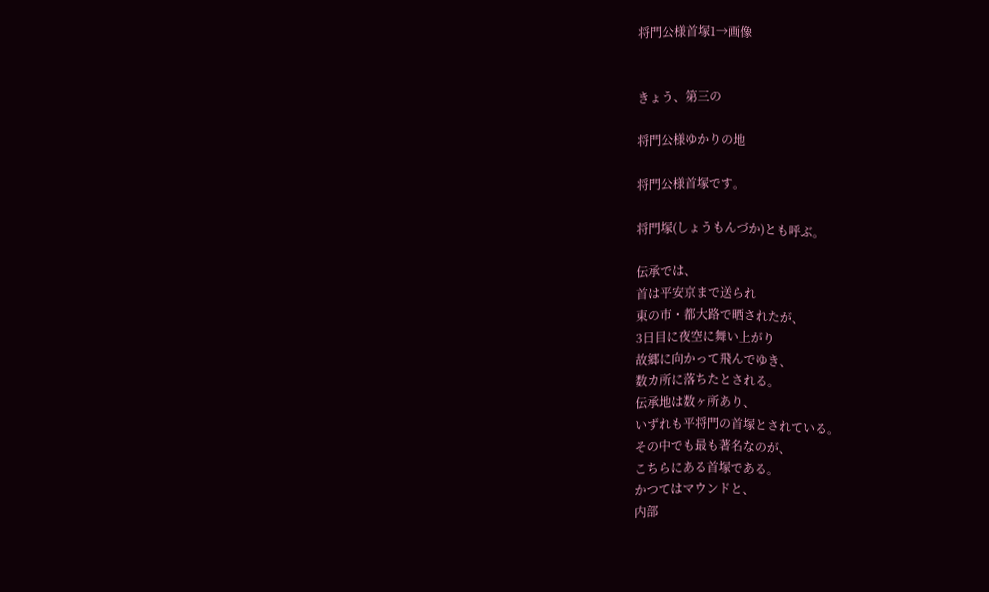将門公様首塚1→画像


きょう、第三の

将門公様ゆかりの地

将門公様首塚です。

将門塚(しょうもんづか)とも呼ぶ。

伝承では、
首は平安京まで送られ
東の市・都大路で晒されたが、
3日目に夜空に舞い上がり
故郷に向かって飛んでゆき、
数カ所に落ちたとされる。
伝承地は数ヶ所あり、
いずれも平将門の首塚とされている。
その中でも最も著名なのが、
こちらにある首塚である。
かつてはマウンドと、
内部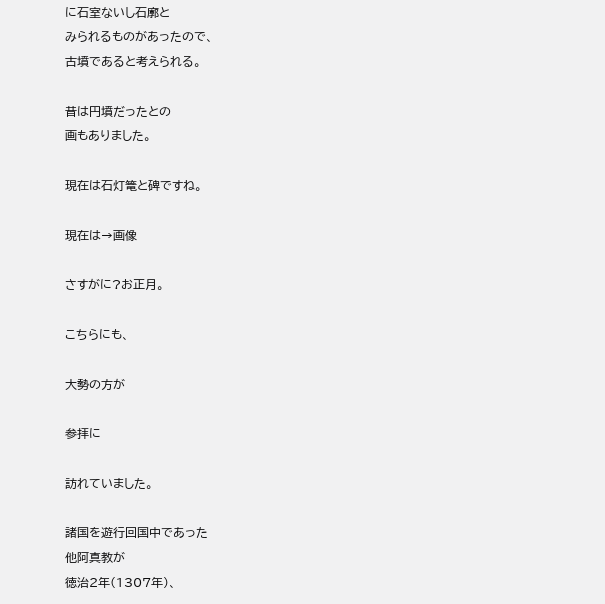に石室ないし石廓と
みられるものがあったので、
古墳であると考えられる。

昔は円墳だったとの
画もありました。

現在は石灯篭と碑ですね。

現在は→画像

さすがに?お正月。

こちらにも、

大勢の方が

参拝に

訪れていました。

諸国を遊行回国中であった
他阿真教が
徳治2年(1307年)、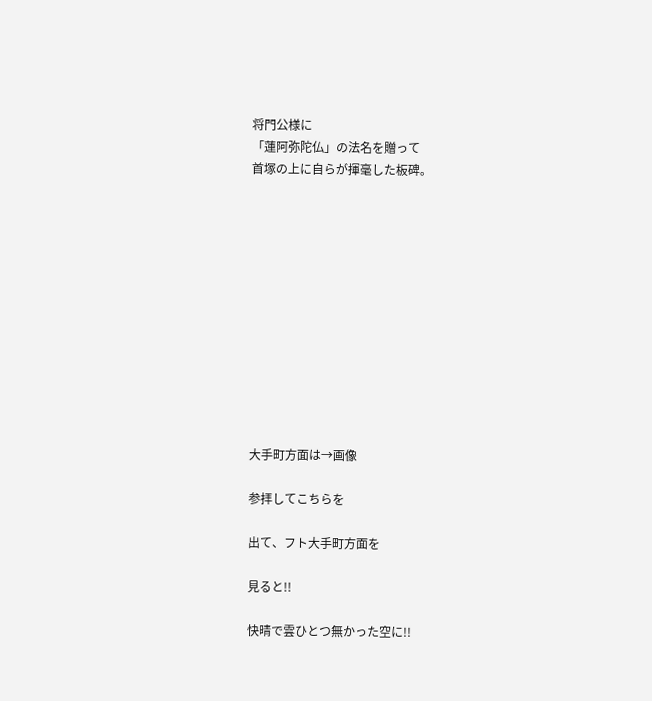将門公様に
「蓮阿弥陀仏」の法名を贈って
首塚の上に自らが揮毫した板碑。












大手町方面は→画像

参拝してこちらを

出て、フト大手町方面を

見ると!!

快晴で雲ひとつ無かった空に!!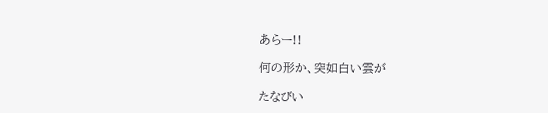あらー!!

何の形か、突如白い雲が

たなびい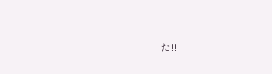た!!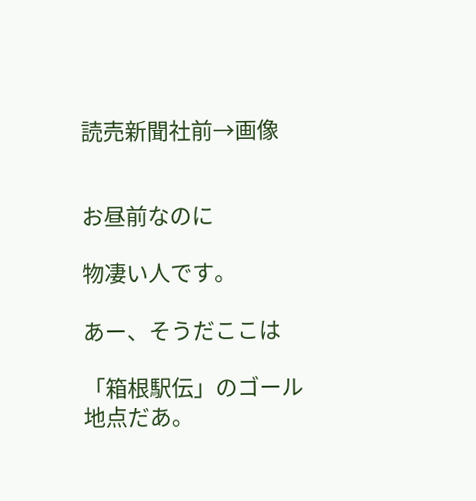読売新聞社前→画像


お昼前なのに

物凄い人です。

あー、そうだここは

「箱根駅伝」のゴール地点だあ。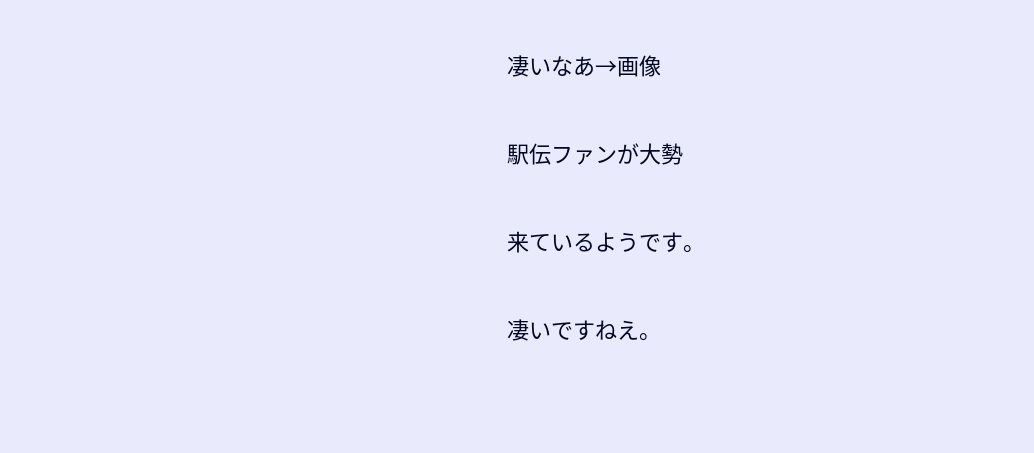凄いなあ→画像

駅伝ファンが大勢

来ているようです。

凄いですねえ。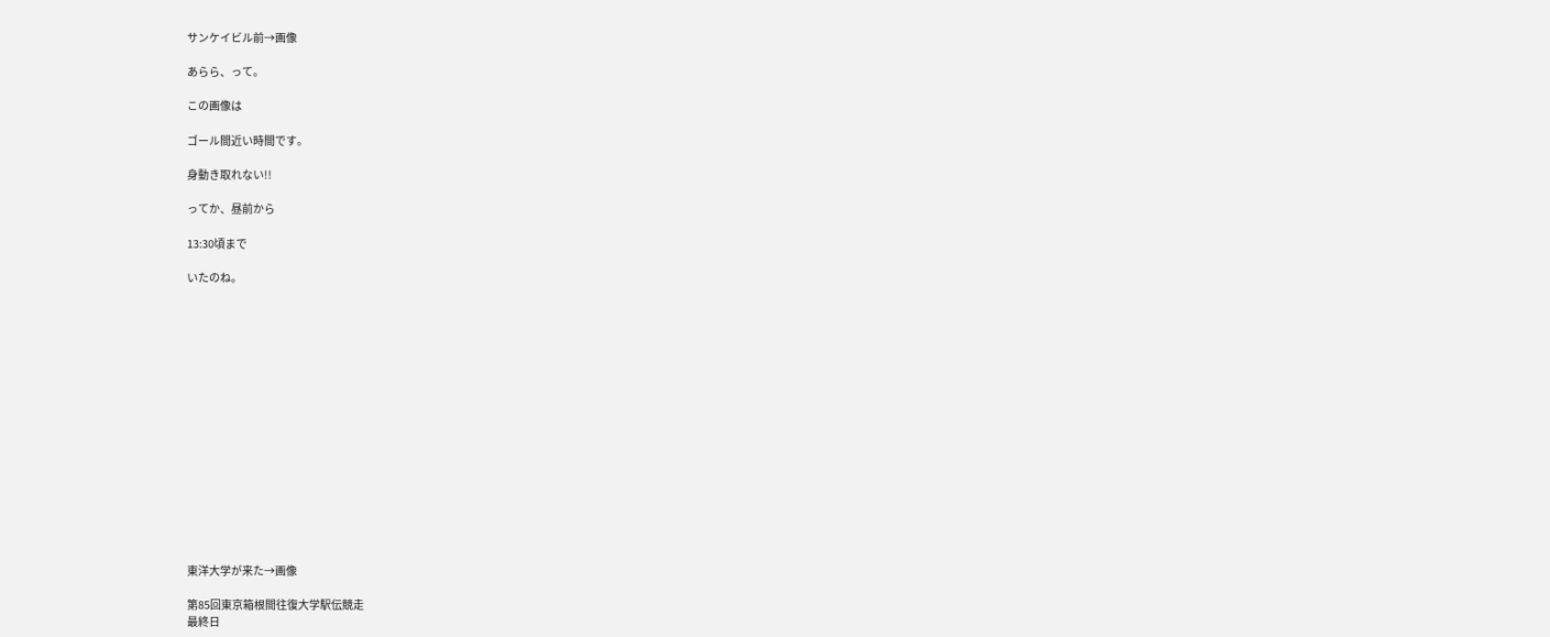サンケイビル前→画像

あらら、って。

この画像は

ゴール間近い時間です。

身動き取れない!!

ってか、昼前から

13:30頃まで

いたのね。
















東洋大学が来た→画像

第85回東京箱根間往復大学駅伝競走
最終日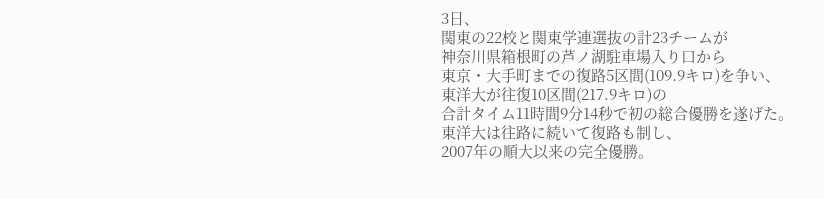3日、
関東の22校と関東学連選抜の計23チームが
神奈川県箱根町の芦ノ湖駐車場入り口から
東京・大手町までの復路5区間(109.9キロ)を争い、
東洋大が往復10区間(217.9キロ)の
合計タイム11時間9分14秒で初の総合優勝を遂げた。
東洋大は往路に続いて復路も制し、
2007年の順大以来の完全優勝。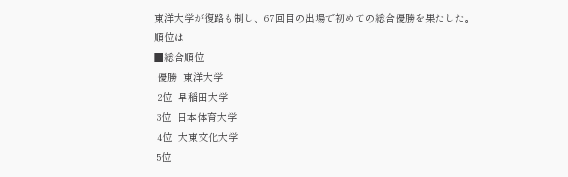東洋大学が復路も制し、67回目の出場で初めての総合優勝を果たした。
順位は
■総合順位
 優勝  東洋大学
 2位  早稲田大学
 3位  日本体育大学
 4位  大東文化大学
 5位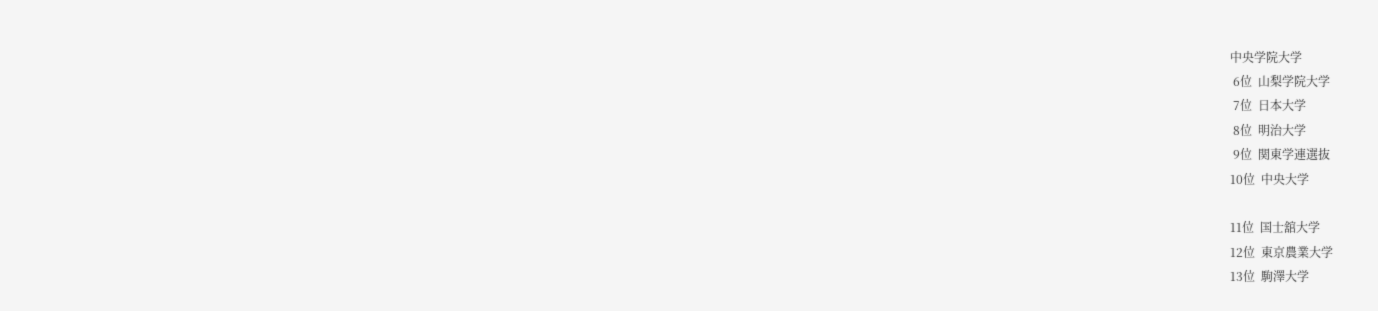中央学院大学
 6位  山梨学院大学
 7位  日本大学
 8位  明治大学
 9位  関東学連選抜
10位  中央大学

11位  国士舘大学
12位  東京農業大学
13位  駒澤大学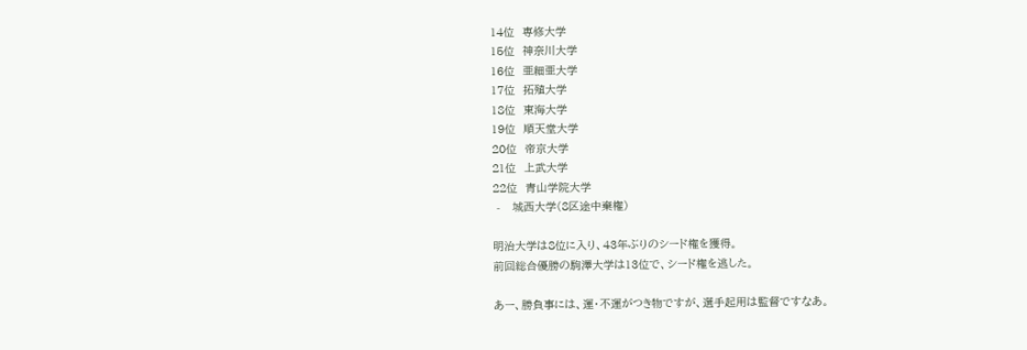14位  専修大学
15位  神奈川大学
16位  亜細亜大学
17位  拓殖大学
18位  東海大学
19位  順天堂大学
20位  帝京大学
21位  上武大学
22位  青山学院大学
 -   城西大学(8区途中棄権)

明治大学は8位に入り、43年ぶりのシード権を獲得。
前回総合優勝の駒澤大学は13位で、シード権を逃した。

あー、勝負事には、運・不運がつき物ですが、選手起用は監督ですなあ。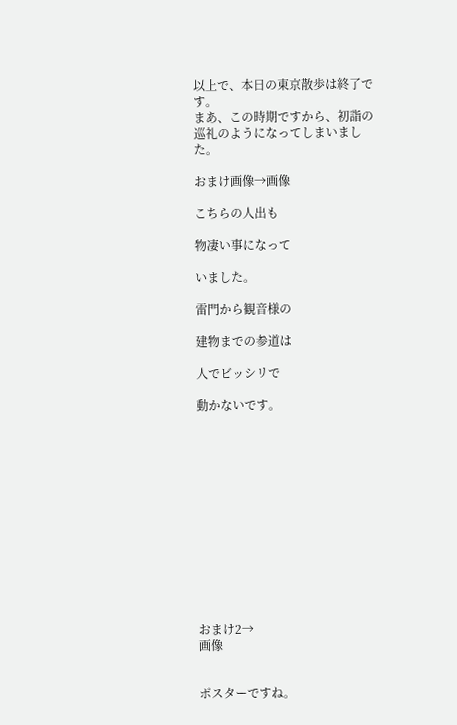以上で、本日の東京散歩は終了です。
まあ、この時期ですから、初詣の巡礼のようになってしまいました。

おまけ画像→画像

こちらの人出も

物凄い事になって

いました。

雷門から観音様の

建物までの参道は

人でビッシリで

動かないです。













おまけ2→
画像


ポスターですね。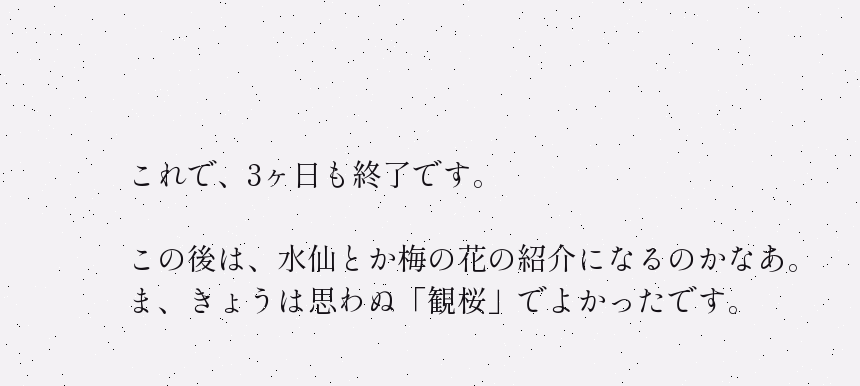これで、3ヶ日も終了です。

この後は、水仙とか梅の花の紹介になるのかなあ。
ま、きょうは思わぬ「観桜」でよかったです。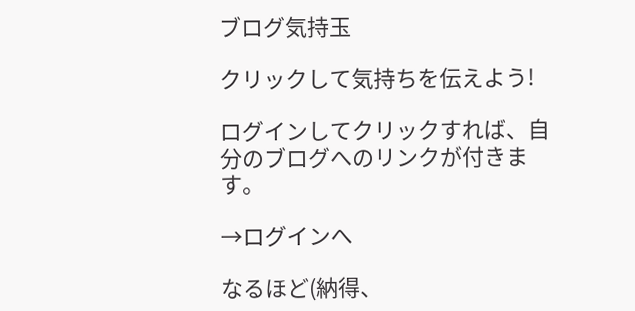ブログ気持玉

クリックして気持ちを伝えよう!

ログインしてクリックすれば、自分のブログへのリンクが付きます。

→ログインへ

なるほど(納得、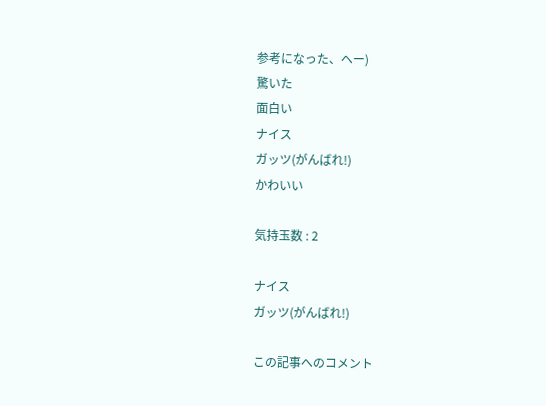参考になった、ヘー)
驚いた
面白い
ナイス
ガッツ(がんばれ!)
かわいい

気持玉数 : 2

ナイス
ガッツ(がんばれ!)

この記事へのコメント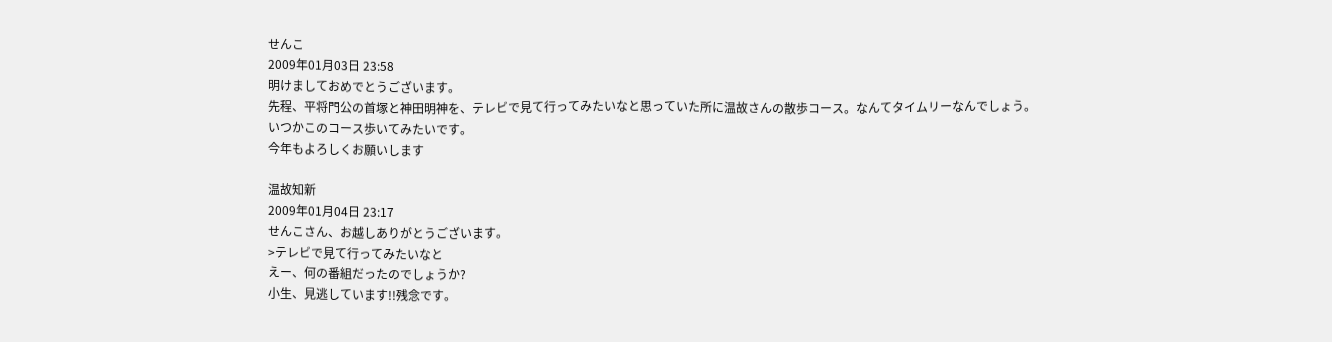せんこ
2009年01月03日 23:58
明けましておめでとうございます。
先程、平将門公の首塚と神田明神を、テレビで見て行ってみたいなと思っていた所に温故さんの散歩コース。なんてタイムリーなんでしょう。
いつかこのコース歩いてみたいです。
今年もよろしくお願いします

温故知新
2009年01月04日 23:17
せんこさん、お越しありがとうございます。
>テレビで見て行ってみたいなと
えー、何の番組だったのでしょうか?
小生、見逃しています!!残念です。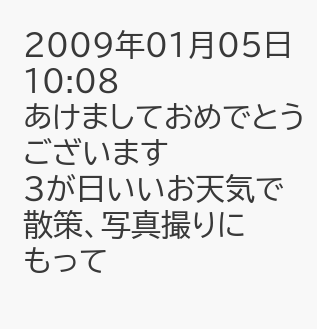2009年01月05日 10:08
あけましておめでとうございます
3が日いいお天気で散策、写真撮りに
もって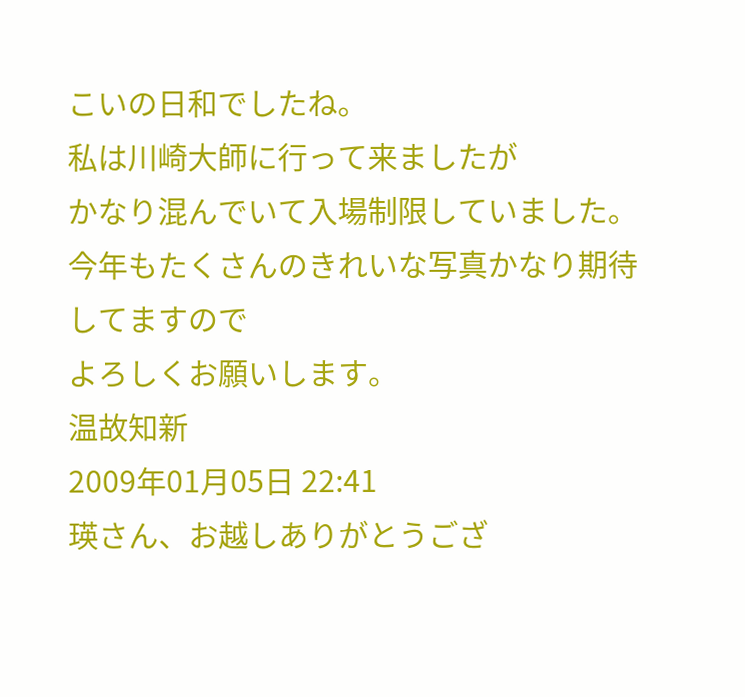こいの日和でしたね。
私は川崎大師に行って来ましたが
かなり混んでいて入場制限していました。
今年もたくさんのきれいな写真かなり期待してますので
よろしくお願いします。
温故知新
2009年01月05日 22:41
瑛さん、お越しありがとうござ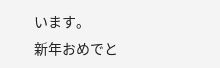います。
新年おめでと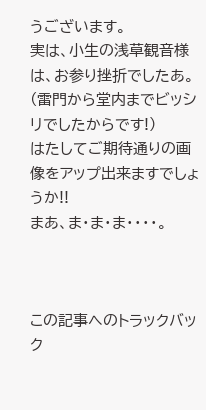うございます。
実は、小生の浅草観音様は、お参り挫折でしたあ。
(雷門から堂内までビッシリでしたからです!)
はたしてご期待通りの画像をアップ出来ますでしょうか!!
まあ、ま・ま・ま・・・・。



この記事へのトラックバック